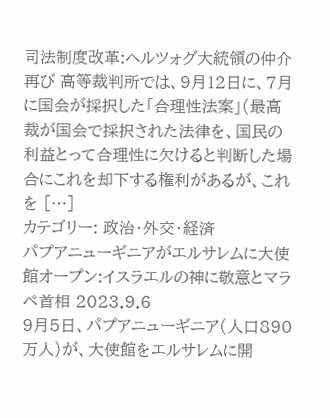司法制度改革:ヘルツォグ大統領の仲介再び 高等裁判所では、9月12日に、7月に国会が採択した「合理性法案」(最高裁が国会で採択された法律を、国民の利益とって合理性に欠けると判断した場合にこれを却下する権利があるが、これを […]
カテゴリー: 政治・外交・経済
パプアニューギニアがエルサレムに大使館オープン:イスラエルの神に敬意とマラペ首相 2023.9.6
9月5日、パプアニューギニア(人口890万人)が、大使館をエルサレムに開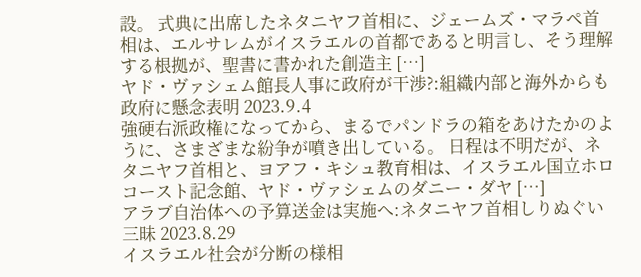設。 式典に出席したネタニヤフ首相に、ジェームズ・マラペ首相は、エルサレムがイスラエルの首都であると明言し、そう理解する根拠が、聖書に書かれた創造主 […]
ヤド・ヴァシェム館長人事に政府が干渉?:組織内部と海外からも政府に懸念表明 2023.9.4
強硬右派政権になってから、まるでパンドラの箱をあけたかのように、さまざまな紛争が噴き出している。 日程は不明だが、ネタニヤフ首相と、ヨアフ・キシュ教育相は、イスラエル国立ホロコースト記念館、ヤド・ヴァシェムのダニー・ダヤ […]
アラブ自治体への予算送金は実施へ:ネタニヤフ首相しりぬぐい三昧 2023.8.29
イスラエル社会が分断の様相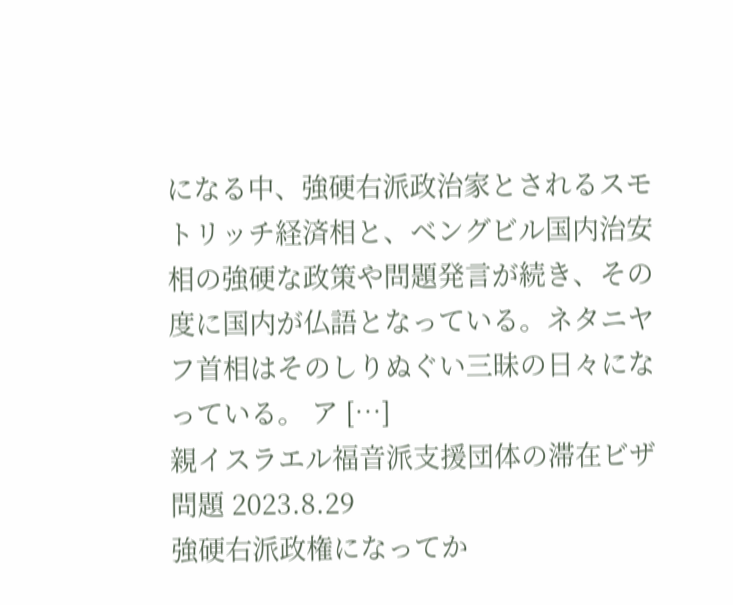になる中、強硬右派政治家とされるスモトリッチ経済相と、ベングビル国内治安相の強硬な政策や問題発言が続き、その度に国内が仏語となっている。ネタニヤフ首相はそのしりぬぐい三昧の日々になっている。 ア […]
親イスラエル福音派支援団体の滞在ビザ問題 2023.8.29
強硬右派政権になってか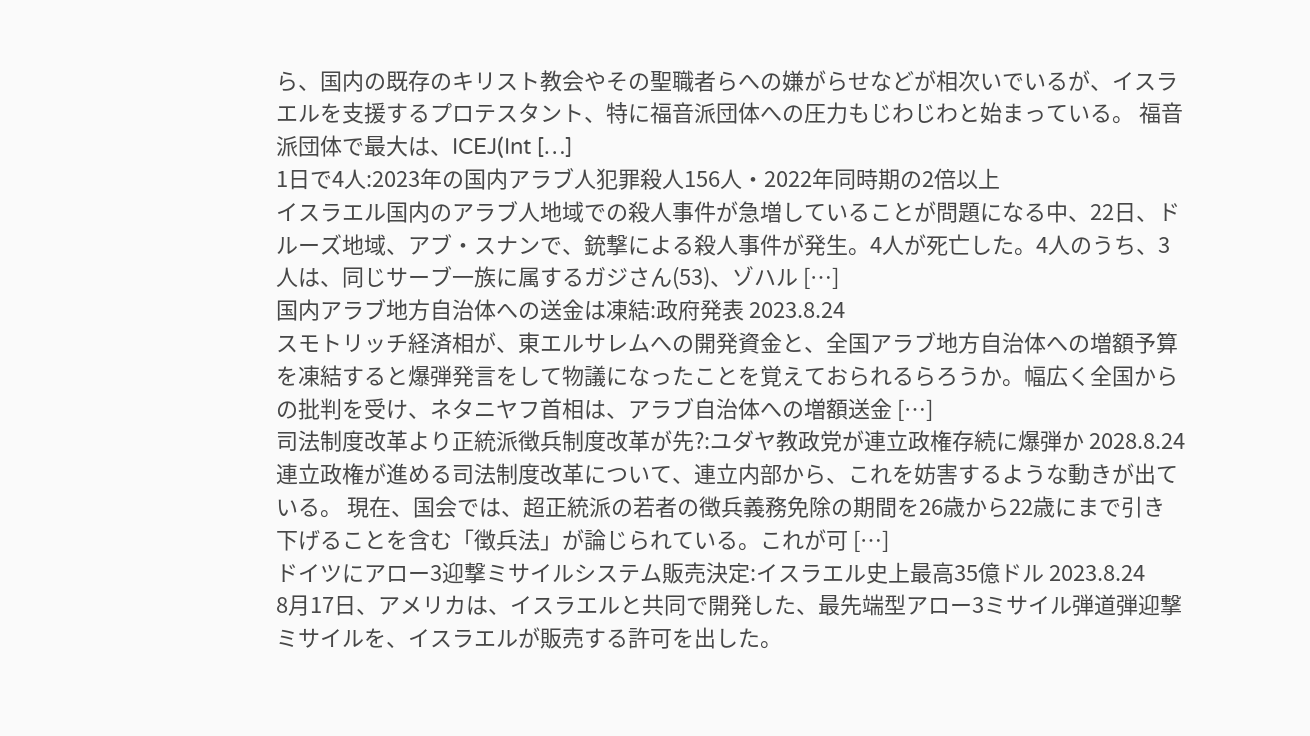ら、国内の既存のキリスト教会やその聖職者らへの嫌がらせなどが相次いでいるが、イスラエルを支援するプロテスタント、特に福音派団体への圧力もじわじわと始まっている。 福音派団体で最大は、ICEJ(Int […]
1日で4人:2023年の国内アラブ人犯罪殺人156人・2022年同時期の2倍以上
イスラエル国内のアラブ人地域での殺人事件が急増していることが問題になる中、22日、ドルーズ地域、アブ・スナンで、銃撃による殺人事件が発生。4人が死亡した。4人のうち、3人は、同じサーブ一族に属するガジさん(53)、ゾハル […]
国内アラブ地方自治体への送金は凍結:政府発表 2023.8.24
スモトリッチ経済相が、東エルサレムへの開発資金と、全国アラブ地方自治体への増額予算を凍結すると爆弾発言をして物議になったことを覚えておられるらろうか。幅広く全国からの批判を受け、ネタニヤフ首相は、アラブ自治体への増額送金 […]
司法制度改革より正統派徴兵制度改革が先?:ユダヤ教政党が連立政権存続に爆弾か 2028.8.24
連立政権が進める司法制度改革について、連立内部から、これを妨害するような動きが出ている。 現在、国会では、超正統派の若者の徴兵義務免除の期間を26歳から22歳にまで引き下げることを含む「徴兵法」が論じられている。これが可 […]
ドイツにアロー3迎撃ミサイルシステム販売決定:イスラエル史上最高35億ドル 2023.8.24
8月17日、アメリカは、イスラエルと共同で開発した、最先端型アロー3ミサイル弾道弾迎撃ミサイルを、イスラエルが販売する許可を出した。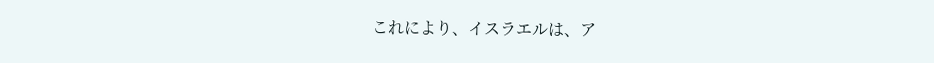これにより、イスラエルは、ア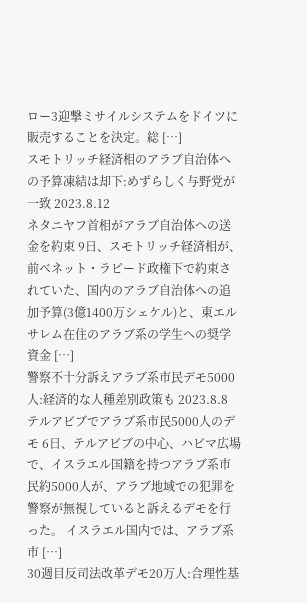ロー3迎撃ミサイルシステムをドイツに販売することを決定。総 […]
スモトリッチ経済相のアラブ自治体への予算凍結は却下:めずらしく与野党が一致 2023.8.12
ネタニヤフ首相がアラブ自治体への送金を約束 9日、スモトリッチ経済相が、前ベネット・ラピード政権下で約束されていた、国内のアラブ自治体への追加予算(3億1400万シェケル)と、東エルサレム在住のアラブ系の学生への奨学資金 […]
警察不十分訴えアラブ系市民デモ5000人:経済的な人種差別政策も 2023.8.8
テルアビブでアラブ系市民5000人のデモ 6日、テルアビブの中心、ハビマ広場で、イスラエル国籍を持つアラブ系市民約5000人が、アラブ地域での犯罪を警察が無視していると訴えるデモを行った。 イスラエル国内では、アラブ系市 […]
30週目反司法改革デモ20万人:合理性基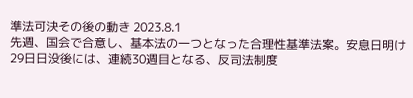準法可決その後の動き 2023.8.1
先週、国会で合意し、基本法の一つとなった合理性基準法案。安息日明け29日日没後には、連続30週目となる、反司法制度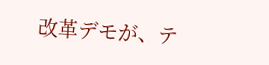改革デモが、テ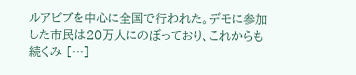ルアビブを中心に全国で行われた。デモに参加した市民は20万人にのぼっており、これからも続くみ […]